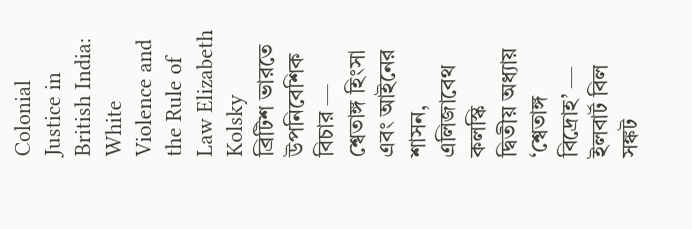Colonial Justice in British India: White Violence and the Rule of Law Elizabeth Kolsky
ব্রিটিশ ভারতে উপনিবেশিক বিচার — শ্বেতাঙ্গ হিংসা এবং আইনের শাসন, এলিজাবেথ কলস্কি
দ্বিতীয় অধ্যায়
‘শ্বেতাঙ্গ বিদ্রোহ’ — ইলবার্ট বিল সঙ্কট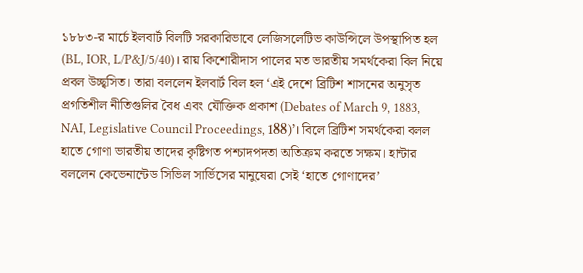১৮৮৩-র মার্চে ইলবার্ট বিলটি সরকারিভাবে লেজিসলেটিভ কাউন্সিলে উপস্থাপিত হল (BL, IOR, L/P&J/5/40)। রায় কিশোরীদাস পালের মত ভারতীয় সমর্থকেরা বিল নিয়ে প্রবল উচ্ছ্বসিত। তারা বললেন ইলবার্ট বিল হল ‘এই দেশে ব্রিটিশ শাসনের অনুসৃত প্রগতিশীল নীতিগুলির বৈধ এবং যৌক্তিক প্রকাশ (Debates of March 9, 1883, NAI, Legislative Council Proceedings, 188)’। বিলে ব্রিটিশ সমর্থকেরা বলল হাতে গোণা ভারতীয় তাদের কৃষ্টিগত পশ্চাদপদতা অতিক্রম করতে সক্ষম। হান্টার বললেন কেভেনান্টেড সিভিল সার্ভিসের মানুষেরা সেই ‘হাতে গোণাদের’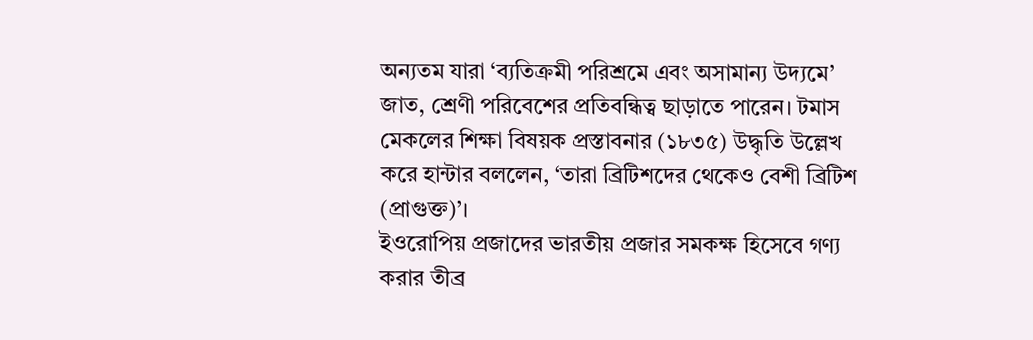অন্যতম যারা ‘ব্যতিক্রমী পরিশ্রমে এবং অসামান্য উদ্যমে’ জাত, শ্রেণী পরিবেশের প্রতিবন্ধিত্ব ছাড়াতে পারেন। টমাস মেকলের শিক্ষা বিষয়ক প্রস্তাবনার (১৮৩৫) উদ্ধৃতি উল্লেখ করে হান্টার বললেন, ‘তারা ব্রিটিশদের থেকেও বেশী ব্রিটিশ (প্রাগুক্ত)’।
ইওরোপিয় প্রজাদের ভারতীয় প্রজার সমকক্ষ হিসেবে গণ্য করার তীব্র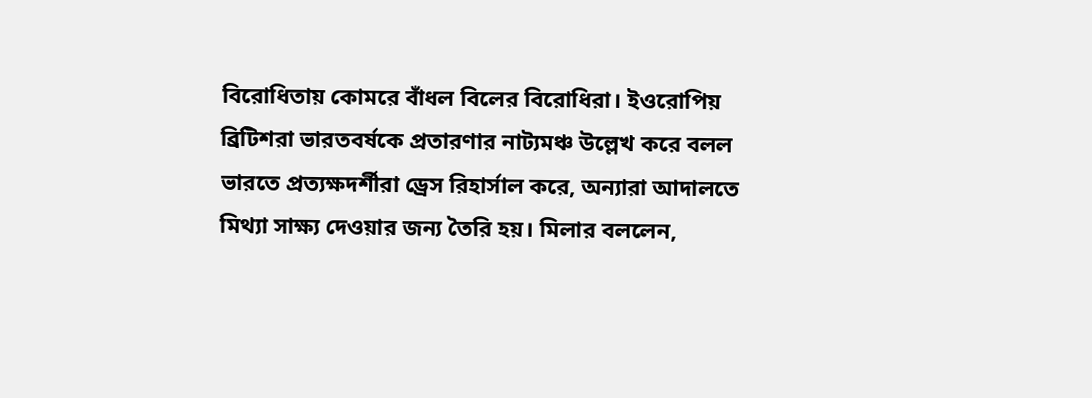বিরোধিতায় কোমরে বাঁধল বিলের বিরোধিরা। ইওরোপিয় ব্রিটিশরা ভারতবর্ষকে প্রতারণার নাট্যমঞ্চ উল্লেখ করে বলল ভারতে প্রত্যক্ষদর্শীরা ড্রেস রিহার্সাল করে, অন্যারা আদালতে মিথ্যা সাক্ষ্য দেওয়ার জন্য তৈরি হয়। মিলার বললেন,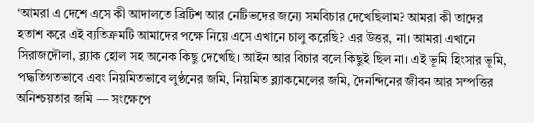‘আমরা এ দেশে এসে কী আদালতে ব্রিটিশ আর নেটিভদের জন্যে সমবিচার দেখেছিলাম? আমরা কী তাদের হতাশ করে এই ব্যতিক্রমটি আমাদের পক্ষে নিয়ে এসে এখানে চালু করেছি? এর উত্তর, না। আমরা এখানে সিরাজদৌলা, ব্ল্যাক হোল সহ অনেক কিছু দেখেছি। আইন আর বিচার বলে কিছুই ছিল না। এই ভূমি হিংসার ভূমি, পদ্ধতিগতভাবে এবং নিয়মিতভাবে লুণ্ঠনের জমি, নিয়মিত ব্ল্যাকমেলের জমি, দৈনন্দিনের জীবন আর সম্পত্তির অনিশ্চয়তার জমি — সংক্ষেপে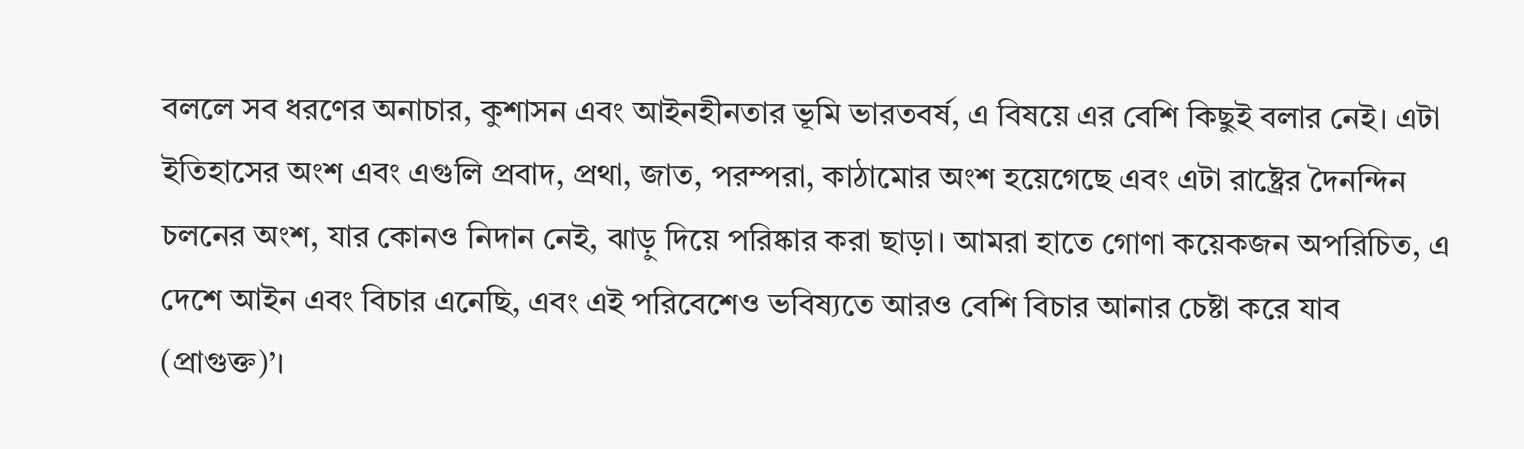বললে সব ধরণের অনাচার, কুশাসন এবং আইনহীনতার ভূমি ভারতবর্ষ, এ বিষয়ে এর বেশি কিছুই বলার নেই। এটা ইতিহাসের অংশ এবং এগুলি প্রবাদ, প্রথা, জাত, পরম্পরা, কাঠামোর অংশ হয়েগেছে এবং এটা রাষ্ট্রের দৈনন্দিন চলনের অংশ, যার কোনও নিদান নেই, ঝাড়ু দিয়ে পরিষ্কার করা ছাড়া। আমরা হাতে গোণা কয়েকজন অপরিচিত, এ দেশে আইন এবং বিচার এনেছি, এবং এই পরিবেশেও ভবিষ্যতে আরও বেশি বিচার আনার চেষ্টা করে যাব (প্রাগুক্ত)’।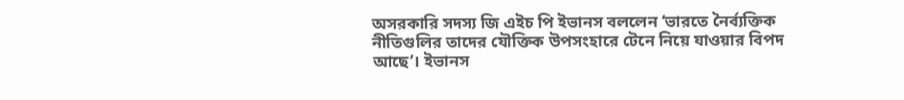অসরকারি সদস্য জি এইচ পি ইভানস বললেন ‘ভারতে নৈর্ব্যক্তিক নীতিগুলির তাদের যৌক্তিক উপসংহারে টেনে নিয়ে যাওয়ার বিপদ আছে’। ইভানস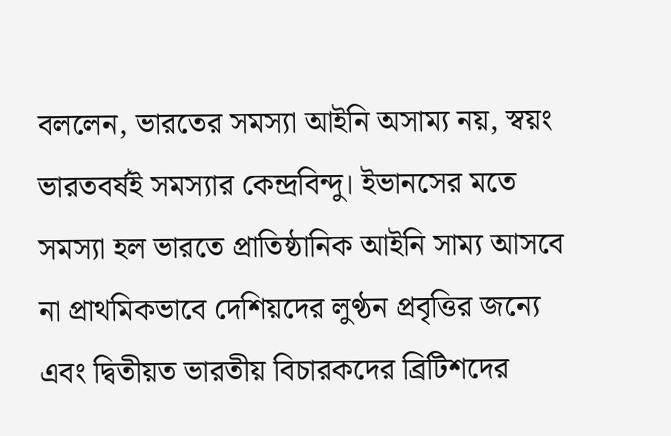বললেন, ভারতের সমস্যা আইনি অসাম্য নয়, স্বয়ং ভারতবর্ষই সমস্যার কেন্দ্রবিন্দু। ইভানসের মতে সমস্যা হল ভারতে প্রাতিষ্ঠানিক আইনি সাম্য আসবে না প্রাথমিকভাবে দেশিয়দের লুণ্ঠন প্রবৃত্তির জন্যে এবং দ্বিতীয়ত ভারতীয় বিচারকদের ব্রিটিশদের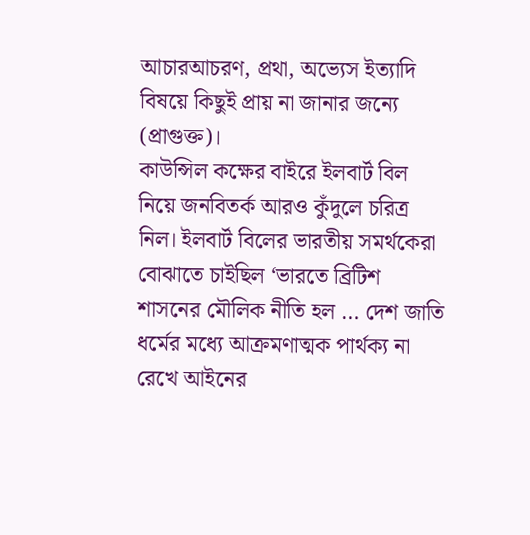আচারআচরণ, প্রথা, অভ্যেস ইত্যাদি বিষয়ে কিছুই প্রায় না জানার জন্যে (প্রাগুক্ত)।
কাউন্সিল কক্ষের বাইরে ইলবার্ট বিল নিয়ে জনবিতর্ক আরও কুঁদুলে চরিত্র নিল। ইলবার্ট বিলের ভারতীয় সমর্থকেরা বোঝাতে চাইছিল ‘ভারতে ব্রিটিশ শাসনের মৌলিক নীতি হল … দেশ জাতি ধর্মের মধ্যে আক্রমণাত্মক পার্থক্য না রেখে আইনের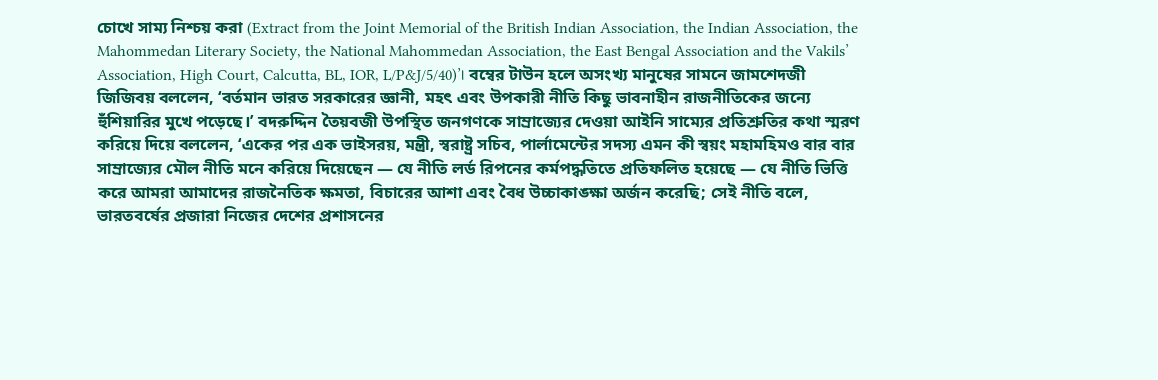চোখে সাম্য নিশ্চয় করা (Extract from the Joint Memorial of the British Indian Association, the Indian Association, the Mahommedan Literary Society, the National Mahommedan Association, the East Bengal Association and the Vakils’ Association, High Court, Calcutta, BL, IOR, L/P&J/5/40)’। বম্বের টাউন হলে অসংখ্য মানুষের সামনে জামশেদজী জিজিবয় বললেন, ‘বর্তমান ভারত সরকারের জ্ঞানী, মহৎ এবং উপকারী নীতি কিছু ভাবনাহীন রাজনীতিকের জন্যে হুঁশিয়ারির মুখে পড়েছে।’ বদরুদ্দিন তৈয়বজী উপস্থিত জনগণকে সাম্রাজ্যের দেওয়া আইনি সাম্যের প্রতিশ্রুতির কথা স্মরণ করিয়ে দিয়ে বললেন, ‘একের পর এক ভাইসরয়, মন্ত্রী, স্বরাষ্ট্র সচিব, পার্লামেন্টের সদস্য এমন কী স্বয়ং মহামহিমও বার বার সাম্রাজ্যের মৌল নীতি মনে করিয়ে দিয়েছেন — যে নীতি লর্ড রিপনের কর্মপদ্ধতিতে প্রতিফলিত হয়েছে — যে নীতি ভিত্তি করে আমরা আমাদের রাজনৈতিক ক্ষমতা, বিচারের আশা এবং বৈধ উচ্চাকাঙ্ক্ষা অর্জন করেছি; সেই নীতি বলে, ভারতবর্ষের প্রজারা নিজের দেশের প্রশাসনের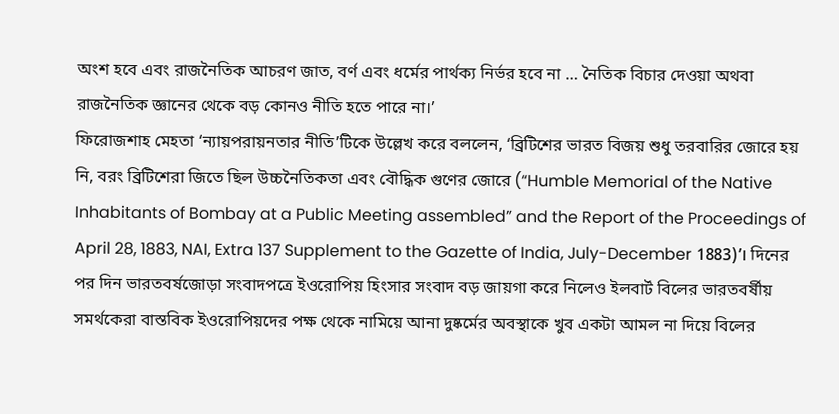অংশ হবে এবং রাজনৈতিক আচরণ জাত, বর্ণ এবং ধর্মের পার্থক্য নির্ভর হবে না … নৈতিক বিচার দেওয়া অথবা রাজনৈতিক জ্ঞানের থেকে বড় কোনও নীতি হতে পারে না।’
ফিরোজশাহ মেহতা ‘ন্যায়পরায়নতার নীতি’টিকে উল্লেখ করে বললেন, ‘ব্রিটিশের ভারত বিজয় শুধু তরবারির জোরে হয় নি, বরং ব্রিটিশেরা জিতে ছিল উচ্চনৈতিকতা এবং বৌদ্ধিক গুণের জোরে (“Humble Memorial of the Native Inhabitants of Bombay at a Public Meeting assembled” and the Report of the Proceedings of April 28, 1883, NAI, Extra 137 Supplement to the Gazette of India, July-December 1883)’। দিনের পর দিন ভারতবর্ষজোড়া সংবাদপত্রে ইওরোপিয় হিংসার সংবাদ বড় জায়গা করে নিলেও ইলবার্ট বিলের ভারতবর্ষীয় সমর্থকেরা বাস্তবিক ইওরোপিয়দের পক্ষ থেকে নামিয়ে আনা দুষ্কর্মের অবস্থাকে খুব একটা আমল না দিয়ে বিলের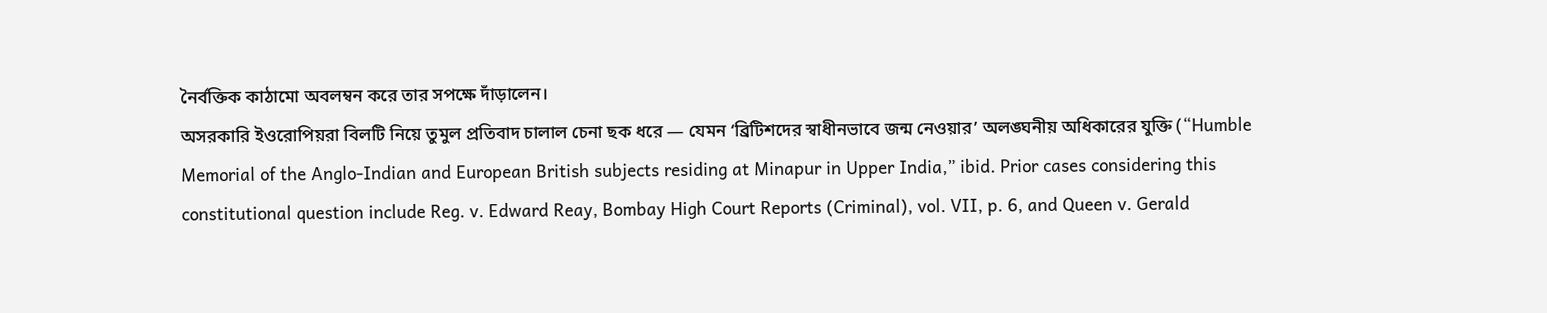নৈর্বক্তিক কাঠামো অবলম্বন করে তার সপক্ষে দাঁড়ালেন।
অসরকারি ইওরোপিয়রা বিলটি নিয়ে তুমুল প্রতিবাদ চালাল চেনা ছক ধরে — যেমন ‘ব্রিটিশদের স্বাধীনভাবে জন্ম নেওয়ার’ অলঙ্ঘনীয় অধিকারের যুক্তি (“Humble Memorial of the Anglo-Indian and European British subjects residing at Minapur in Upper India,” ibid. Prior cases considering this constitutional question include Reg. v. Edward Reay, Bombay High Court Reports (Criminal), vol. VII, p. 6, and Queen v. Gerald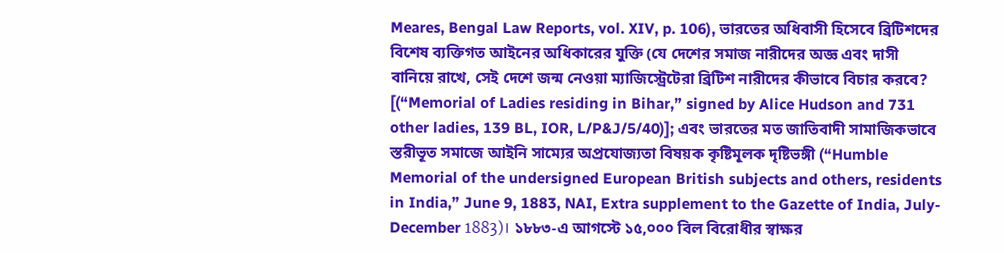Meares, Bengal Law Reports, vol. XIV, p. 106), ভারতের অধিবাসী হিসেবে ব্রিটিশদের বিশেষ ব্যক্তিগত আইনের অধিকারের যুক্তি (যে দেশের সমাজ নারীদের অজ্ঞ এবং দাসী বানিয়ে রাখে, সেই দেশে জন্ম নেওয়া ম্যাজিস্ট্রেটেরা ব্রিটিশ নারীদের কীভাবে বিচার করবে? [(“Memorial of Ladies residing in Bihar,” signed by Alice Hudson and 731 other ladies, 139 BL, IOR, L/P&J/5/40)]; এবং ভারতের মত জাতিবাদী সামাজিকভাবে স্তরীভূত সমাজে আইনি সাম্যের অপ্রযোজ্যতা বিষয়ক কৃষ্টিমূলক দৃষ্টিভঙ্গী (“Humble Memorial of the undersigned European British subjects and others, residents in India,” June 9, 1883, NAI, Extra supplement to the Gazette of India, July-December 1883)। ১৮৮৩-এ আগস্টে ১৫,০০০ বিল বিরোধীর স্বাক্ষর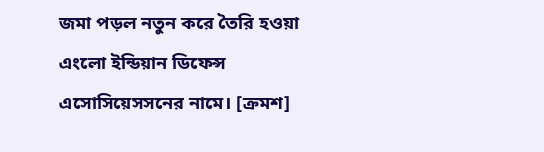জমা পড়ল নতুন করে তৈরি হওয়া এংলো ইন্ডিয়ান ডিফেন্স এসোসিয়েসসনের নামে। [ক্রমশ]